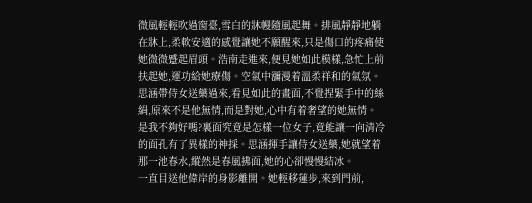微風輕輕吹過窗臺,雪白的牀幔隨風起舞。排風靜靜地躺在牀上,柔軟安適的感覺讓她不願醒來,只是傷口的疼痛使她微微蹙起眉頭。浩南走進來,便見她如此模樣,急忙上前扶起她,運功給她療傷。空氣中瀰漫着溫柔祥和的氣氛。思涵帶侍女送藥過來,看見如此的畫面,不覺捏緊手中的絲絹,原來不是他無情,而是對她,心中有着奢望的她無情。是我不夠好嗎?裏面究竟是怎樣一位女子,竟能讓一向清冷的面孔有了異樣的神採。思涵揮手讓侍女送藥,她就望着那一池春水,縱然是春風拂面,她的心卻慢慢結冰。
一直目送他偉岸的身影離開。她輕移蓮步,來到門前,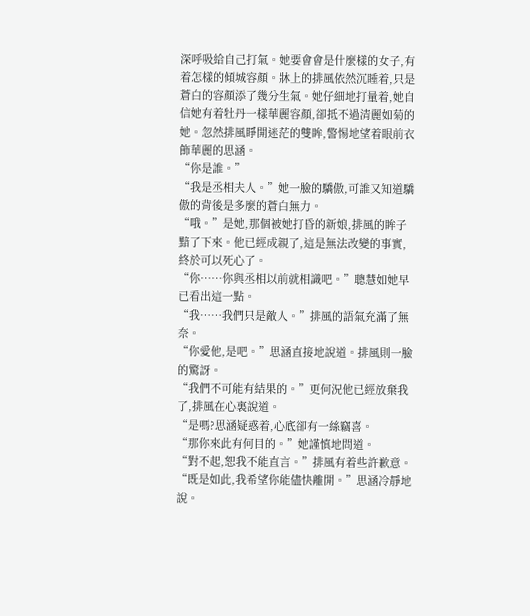深呼吸給自己打氣。她要會會是什麼樣的女子,有着怎樣的傾城容顏。牀上的排風依然沉睡着,只是蒼白的容顏添了幾分生氣。她仔細地打量着,她自信她有着牡丹一樣華麗容顏,卻抵不過清麗如菊的她。忽然排風睜開迷茫的雙眸,警惕地望着眼前衣飾華麗的思涵。
“你是誰。”
“我是丞相夫人。”她一臉的驕傲,可誰又知道驕傲的背後是多麼的蒼白無力。
“哦。”是她,那個被她打昏的新娘,排風的眸子黯了下來。他已經成親了,這是無法改變的事實,終於可以死心了。
“你……你與丞相以前就相識吧。”聰慧如她早已看出這一點。
“我……我們只是敵人。”排風的語氣充滿了無奈。
“你愛他,是吧。”思涵直接地說道。排風則一臉的驚訝。
“我們不可能有結果的。”更何況他已經放棄我了,排風在心裏說道。
“是嗎?思涵疑惑着,心底卻有一絲竊喜。
“那你來此有何目的。”她謹慎地問道。
“對不起,恕我不能直言。”排風有着些許歉意。
“既是如此,我希望你能儘快離開。”思涵冷靜地說。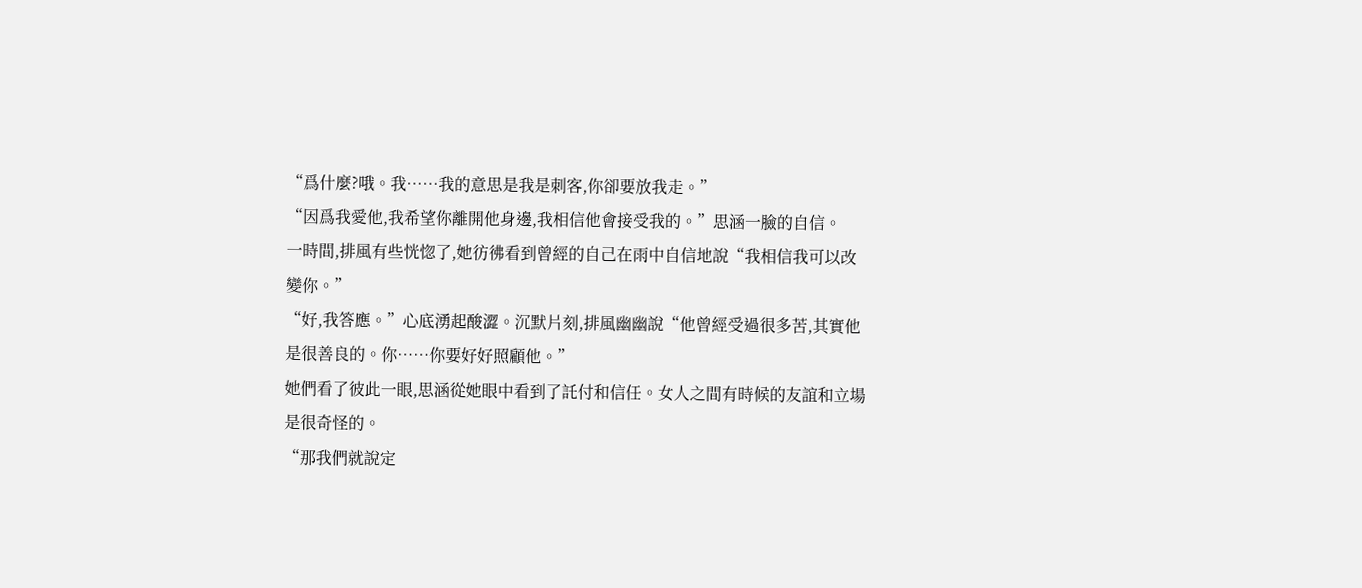“爲什麼?哦。我……我的意思是我是刺客,你卻要放我走。”
“因爲我愛他,我希望你離開他身邊,我相信他會接受我的。”思涵一臉的自信。
一時間,排風有些恍惚了,她彷彿看到曾經的自己在雨中自信地說“我相信我可以改變你。”
“好,我答應。”心底湧起酸澀。沉默片刻,排風幽幽說“他曾經受過很多苦,其實他是很善良的。你……你要好好照顧他。”
她們看了彼此一眼,思涵從她眼中看到了託付和信任。女人之間有時候的友誼和立場是很奇怪的。
“那我們就說定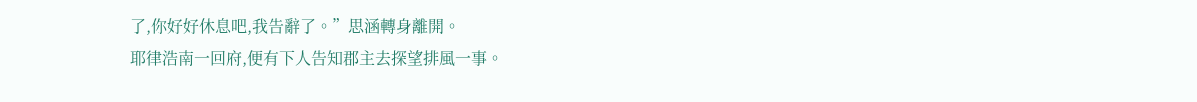了,你好好休息吧,我告辭了。”思涵轉身離開。
耶律浩南一回府,便有下人告知郡主去探望排風一事。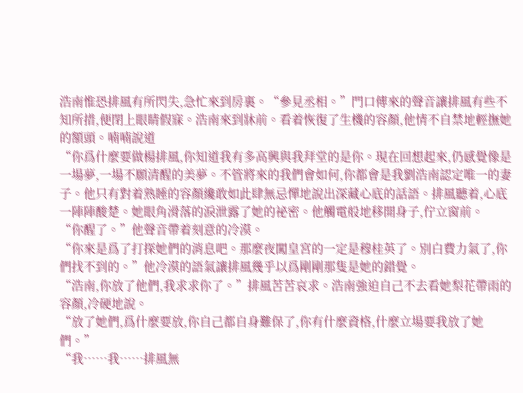浩南惟恐排風有所閃失,急忙來到房裏。“參見丞相。”門口傳來的聲音讓排風有些不知所措,便閉上眼睛假寐。浩南來到牀前。看着恢復了生機的容顏,他情不自禁地輕撫她的額頭。喃喃說道
“你爲什麼要做楊排風,你知道我有多高興與我拜堂的是你。現在回想起來,仍感覺像是一場夢,一場不願清醒的美夢。不管將來的我們會如何,你都會是我劉浩南認定唯一的妻子。他只有對着熟睡的容顏纔敢如此肆無忌憚地說出深藏心底的話語。排風聽着,心底一陣陣酸楚。她眼角滑落的淚泄露了她的祕密。他觸電般地移開身子,佇立窗前。
“你醒了。”他聲音帶着刻意的冷漠。
“你來是爲了打探她們的消息吧。那麼夜闖皇宮的一定是穆桂英了。別白費力氣了,你們找不到的。”他冷漠的語氣讓排風幾乎以爲剛剛那隻是她的錯覺。
“浩南,你放了他們,我求求你了。”排風苦苦哀求。浩南強迫自己不去看她梨花帶雨的容顏,冷硬地說。
“放了她們,爲什麼要放,你自己都自身難保了,你有什麼資格,什麼立場要我放了她們。”
“我……我……排風無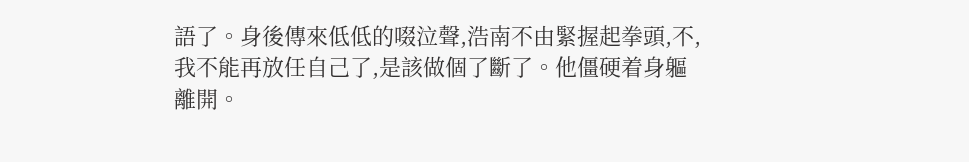語了。身後傳來低低的啜泣聲,浩南不由緊握起拳頭,不,我不能再放任自己了,是該做個了斷了。他僵硬着身軀離開。